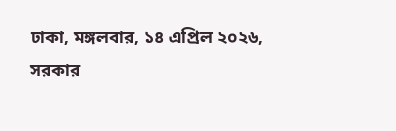ঢাকা, মঙ্গলবার, ১৪ এপ্রিল ২০২৬,
সরকার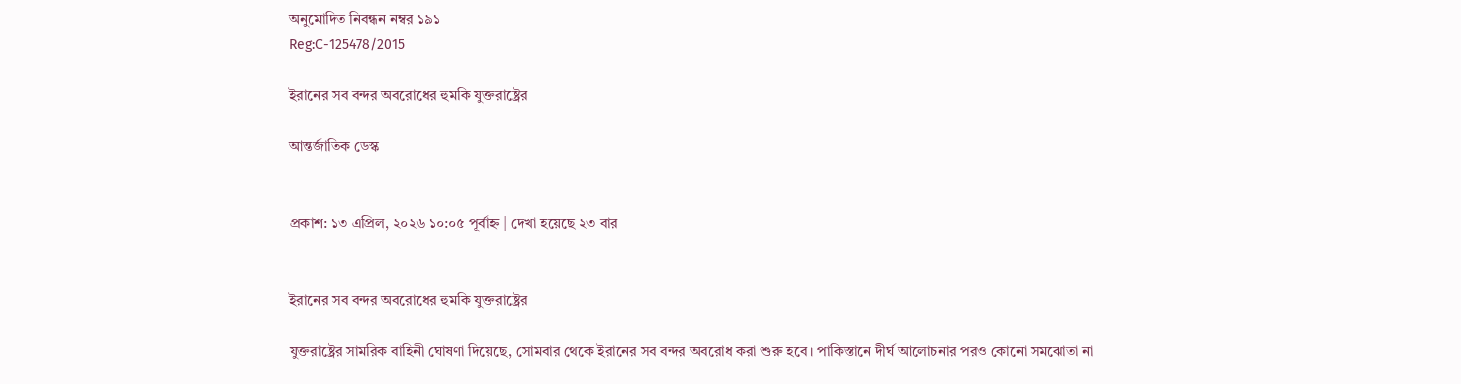অনুমোদিত নিবন্ধন নম্বর ১৯১
Reg:C-125478/2015

ইরানের সব বন্দর অবরোধের হুমকি যুক্তরাষ্ট্রের

আন্তর্জাতিক ডেস্ক


প্রকাশ: ১৩ এপ্রিল, ২০২৬ ১০:০৫ পূর্বাহ্ন | দেখা হয়েছে ২৩ বার


ইরানের সব বন্দর অবরোধের হুমকি যুক্তরাষ্ট্রের

যুক্তরাষ্ট্রের সামরিক বাহিনী ঘোষণা দিয়েছে, সোমবার থেকে ইরানের সব বন্দর অবরোধ করা শুরু হবে। পাকিস্তানে দীর্ঘ আলোচনার পরও কোনো সমঝোতা না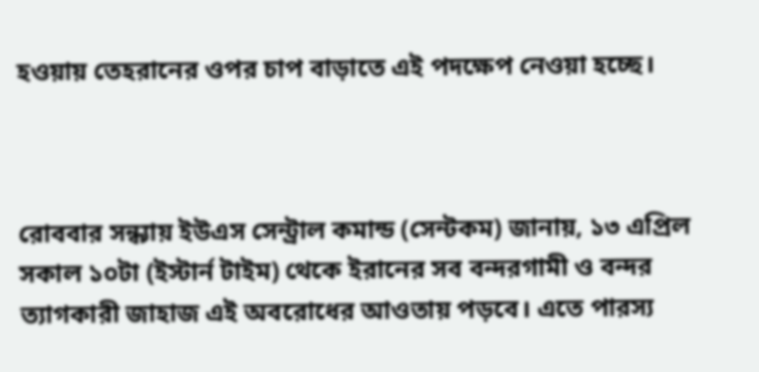হওয়ায় তেহরানের ওপর চাপ বাড়াতে এই পদক্ষেপ নেওয়া হচ্ছে।



রোববার সন্ধ্যায় ইউএস সেন্ট্রাল কমান্ড (সেন্টকম) জানায়, ১৩ এপ্রিল সকাল ১০টা (ইস্টার্ন টাইম) থেকে ইরানের সব বন্দরগামী ও বন্দর ত্যাগকারী জাহাজ এই অবরোধের আওতায় পড়বে। এতে পারস্য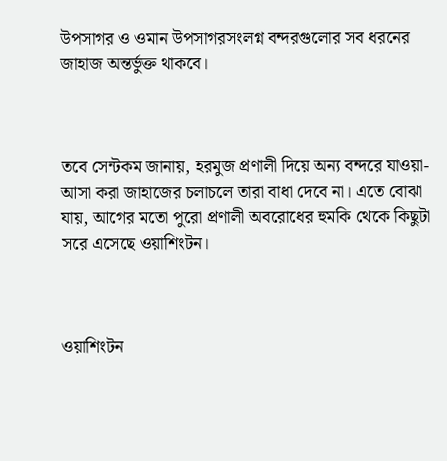উপসাগর ও ওমান উপসাগরসংলগ্ন বন্দরগুলোর সব ধরনের জাহাজ অন্তর্ভুক্ত থাকবে।



তবে সেন্টকম জানায়, হরমুজ প্রণালী দিয়ে অন্য বন্দরে যাওয়া-আসা করা জাহাজের চলাচলে তারা বাধা দেবে না। এতে বোঝা যায়, আগের মতো পুরো প্রণালী অবরোধের হুমকি থেকে কিছুটা সরে এসেছে ওয়াশিংটন।



ওয়াশিংটন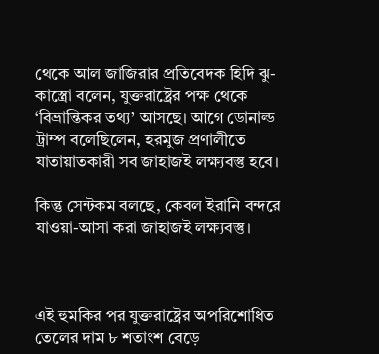থেকে আল জাজিরার প্রতিবেদক হিদি ঝু-কাস্ত্রো বলেন, যুক্তরাষ্ট্রের পক্ষ থেকে ‘বিভ্রান্তিকর তথ্য’ আসছে। আগে ডোনাল্ড ট্রাম্প বলেছিলেন, হরমুজ প্রণালীতে যাতায়াতকারী সব জাহাজই লক্ষ্যবস্তু হবে।

কিন্তু সেন্টকম বলছে, কেবল ইরানি বন্দরে যাওয়া-আসা করা জাহাজই লক্ষ্যবস্তু।



এই হুমকির পর যুক্তরাষ্ট্রের অপরিশোধিত তেলের দাম ৮ শতাংশ বেড়ে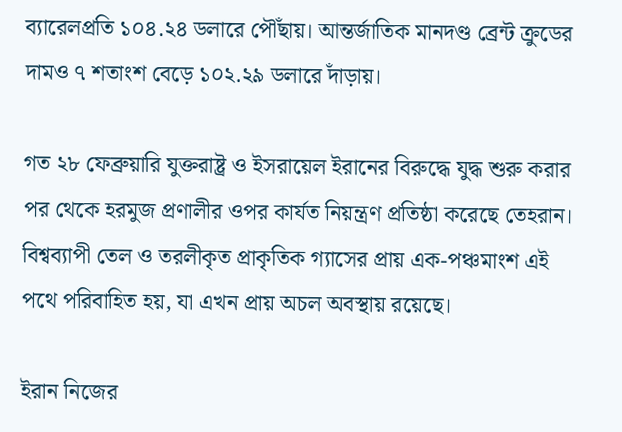ব্যারেলপ্রতি ১০৪.২৪ ডলারে পৌঁছায়। আন্তর্জাতিক মানদণ্ড ব্রেন্ট ক্রুডের দামও ৭ শতাংশ বেড়ে ১০২.২৯ ডলারে দাঁড়ায়।

গত ২৮ ফেব্রুয়ারি যুক্তরাষ্ট্র ও ইসরায়েল ইরানের বিরুদ্ধে যুদ্ধ শুরু করার পর থেকে হরমুজ প্রণালীর ওপর কার্যত নিয়ন্ত্রণ প্রতিষ্ঠা করেছে তেহরান। বিশ্বব্যাপী তেল ও তরলীকৃত প্রাকৃতিক গ্যাসের প্রায় এক-পঞ্চমাংশ এই পথে পরিবাহিত হয়, যা এখন প্রায় অচল অবস্থায় রয়েছে।

ইরান নিজের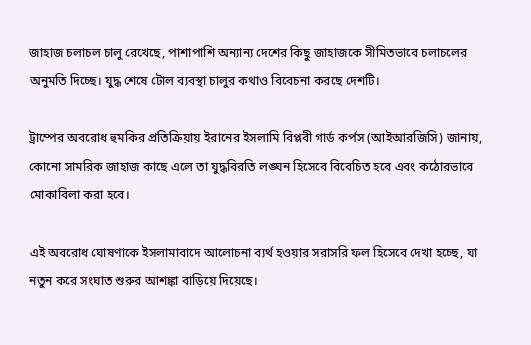জাহাজ চলাচল চালু রেখেছে, পাশাপাশি অন্যান্য দেশের কিছু জাহাজকে সীমিতভাবে চলাচলের অনুমতি দিচ্ছে। যুদ্ধ শেষে টোল ব্যবস্থা চালুর কথাও বিবেচনা করছে দেশটি।

ট্রাম্পের অবরোধ হুমকির প্রতিক্রিয়ায় ইরানের ইসলামি বিপ্লবী গার্ড কর্পস (আইআরজিসি) জানায়, কোনো সামরিক জাহাজ কাছে এলে তা যুদ্ধবিরতি লঙ্ঘন হিসেবে বিবেচিত হবে এবং কঠোরভাবে মোকাবিলা করা হবে।

এই অবরোধ ঘোষণাকে ইসলামাবাদে আলোচনা ব্যর্থ হওয়ার সরাসরি ফল হিসেবে দেখা হচ্ছে, যা নতুন করে সংঘাত শুরুর আশঙ্কা বাড়িয়ে দিয়েছে।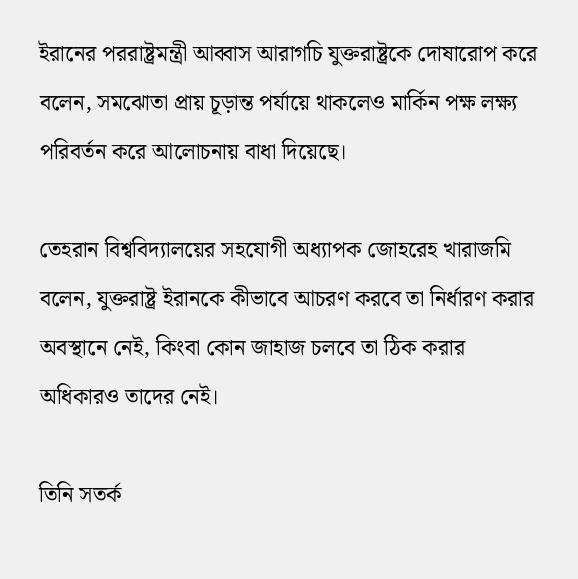ইরানের পররাষ্ট্রমন্ত্রী আব্বাস আরাগচি যুক্তরাষ্ট্রকে দোষারোপ করে বলেন, সমঝোতা প্রায় চূড়ান্ত পর্যায়ে থাকলেও মার্কিন পক্ষ লক্ষ্য পরিবর্তন করে আলোচনায় বাধা দিয়েছে।

তেহরান বিশ্ববিদ্যালয়ের সহযোগী অধ্যাপক জোহরেহ খারাজমি বলেন, যুক্তরাষ্ট্র ইরানকে কীভাবে আচরণ করবে তা নির্ধারণ করার অবস্থানে নেই, কিংবা কোন জাহাজ চলবে তা ঠিক করার অধিকারও তাদের নেই।

তিনি সতর্ক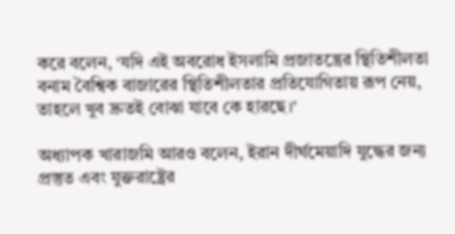করে বলেন, ‘যদি এই অবরোধ ইসলামি প্রজাতন্ত্রের স্থিতিশীলতা বনাম বৈশ্বিক বাজারের স্থিতিশীলতার প্রতিযোগিতায় রূপ নেয়, তাহলে খুব দ্রুতই বোঝা যাবে কে হারছে।’

অধ্যাপক খারাজমি আরও বলেন, ইরান দীর্ঘমেয়াদি যুদ্ধের জন্য প্রস্তুত এবং যুক্তরাষ্ট্রের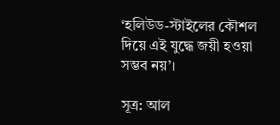‘হলিউড-স্টাইলের কৌশল দিয়ে এই যুদ্ধে জয়ী হওয়া সম্ভব নয়’।

সূত্র: আল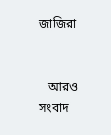জাজিরা


   আরও সংবাদ